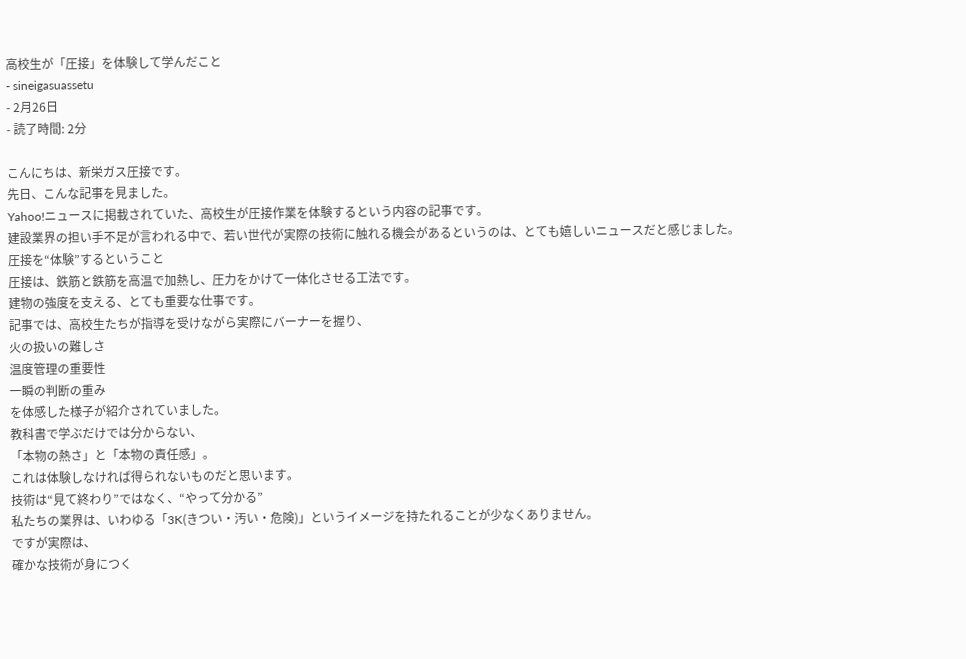高校生が「圧接」を体験して学んだこと
- sineigasuassetu
- 2月26日
- 読了時間: 2分

こんにちは、新栄ガス圧接です。
先日、こんな記事を見ました。
Yahoo!ニュースに掲載されていた、高校生が圧接作業を体験するという内容の記事です。
建設業界の担い手不足が言われる中で、若い世代が実際の技術に触れる機会があるというのは、とても嬉しいニュースだと感じました。
圧接を“体験”するということ
圧接は、鉄筋と鉄筋を高温で加熱し、圧力をかけて一体化させる工法です。
建物の強度を支える、とても重要な仕事です。
記事では、高校生たちが指導を受けながら実際にバーナーを握り、
火の扱いの難しさ
温度管理の重要性
一瞬の判断の重み
を体感した様子が紹介されていました。
教科書で学ぶだけでは分からない、
「本物の熱さ」と「本物の責任感」。
これは体験しなければ得られないものだと思います。
技術は“見て終わり”ではなく、“やって分かる”
私たちの業界は、いわゆる「3K(きつい・汚い・危険)」というイメージを持たれることが少なくありません。
ですが実際は、
確かな技術が身につく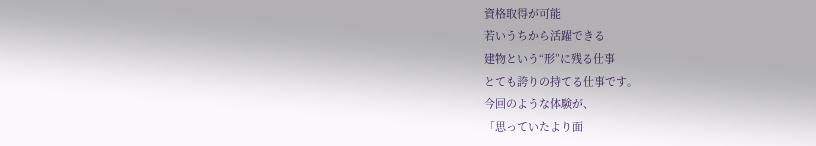資格取得が可能
若いうちから活躍できる
建物という“形”に残る仕事
とても誇りの持てる仕事です。
今回のような体験が、
「思っていたより面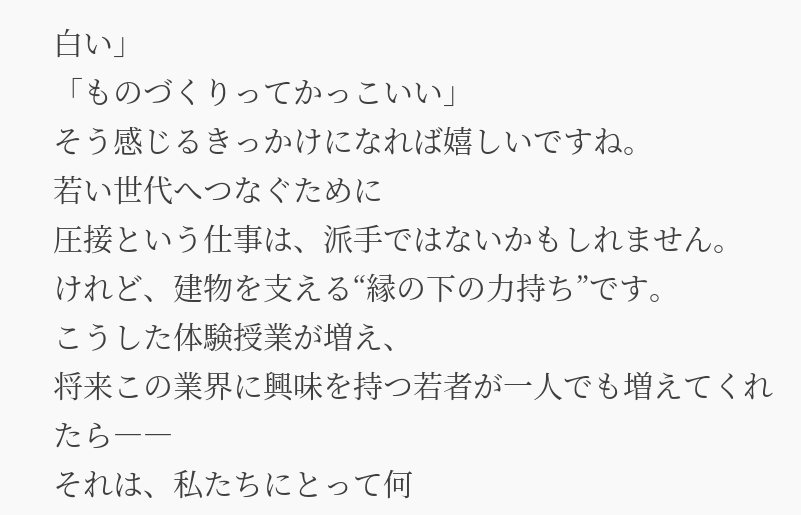白い」
「ものづくりってかっこいい」
そう感じるきっかけになれば嬉しいですね。
若い世代へつなぐために
圧接という仕事は、派手ではないかもしれません。
けれど、建物を支える“縁の下の力持ち”です。
こうした体験授業が増え、
将来この業界に興味を持つ若者が一人でも増えてくれたら――
それは、私たちにとって何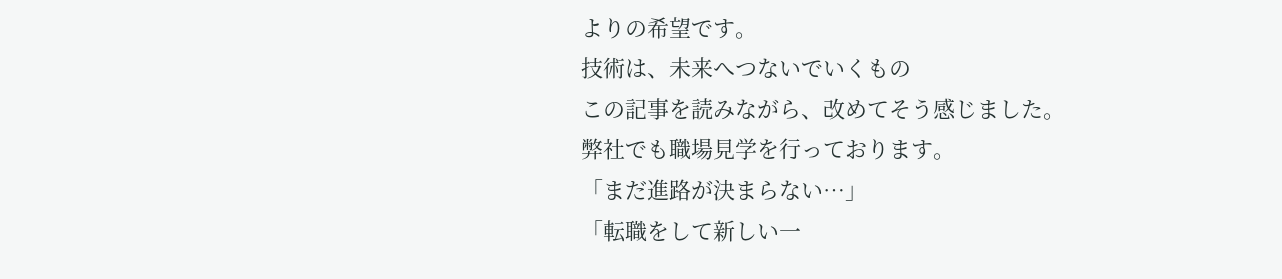よりの希望です。
技術は、未来へつないでいくもの
この記事を読みながら、改めてそう感じました。
弊社でも職場見学を行っております。
「まだ進路が決まらない…」
「転職をして新しい一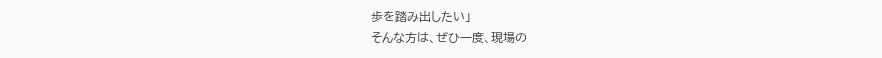歩を踏み出したい」
そんな方は、ぜひ一度、現場の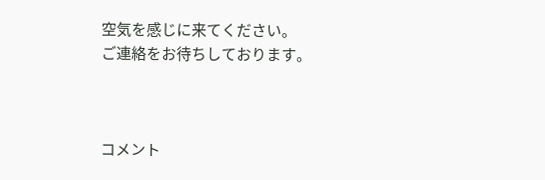空気を感じに来てください。
ご連絡をお待ちしております。



コメント